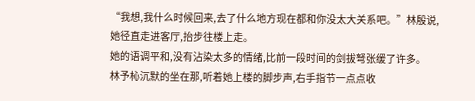“我想,我什么时候回来,去了什么地方现在都和你没太大关系吧。”林殷说,她径直走进客厅,抬步往楼上走。
她的语调平和,没有沾染太多的情绪,比前一段时间的剑拔弩张缓了许多。
林予杺沉默的坐在那,听着她上楼的脚步声,右手指节一点点收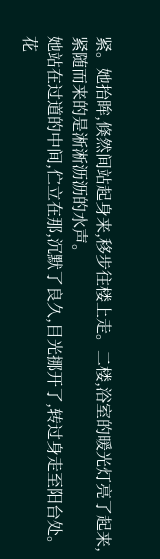紧。她抬眸,倏然间站起身来,移步往楼上走。二楼,浴室的暖光灯亮了起来,紧随而来的是淅淅沥沥的水声。
她站在过道的中间,伫立在那,沉默了良久,目光挪开了,转过身走至阳台处。
花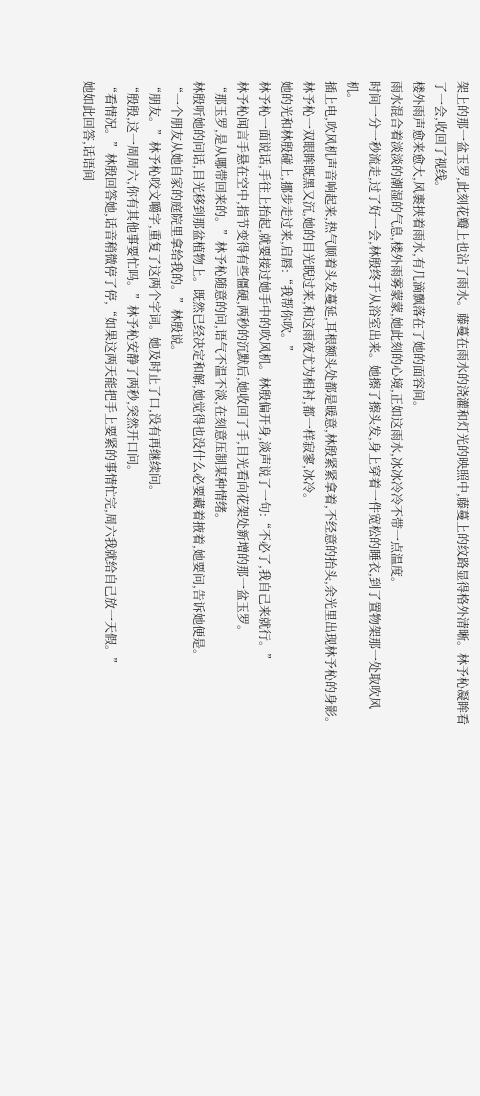架上的那一盆玉罗,此刻花瓣上也沾了雨水。藤蔓在雨水的浇灌和灯光的映照中,藤蔓上的纹路显得格外清晰。林予杺凝眸看了一会,收回了视线。
楼外雨声愈来愈大,风裹挟着雨水,有几滴飘落在了她的面容间。
雨水混合着淡淡的潮湿的气息,楼外雨雾蒙蒙,她此刻的心境,正如这雨水,冰冰冷冷不带一点温度。
时间一分一秒流走,过了好一会,林殷终于从浴室出来。她擦了擦头发,身上穿着一件宽松的睡衣,到了置物架那一处取吹风机。
插上电,吹风机声音响起来,热气顺着头发蔓延,耳根额头处都是暖意,林殷紧紧拿着,不经意的抬头,余光里出现林予杺的身影。
林予杺一双眼眸既黑又沉,她的目光睨过来,和这雨夜尤为相衬,都一样寂寥,冰冷。
她的光和林殷碰上,挪步走过来,启唇:“我帮你吹。”
林予杺一面说话,手往上抬起,就要接过她手中的吹风机。林殷偏开身,淡声说了一句:“不必了,我自己来就行。”
林予杺闻言手悬在空中,指节变得有些僵硬,两秒的沉默后,她收回了手,目光看向花架处新增的那一盆玉罗。
“那玉罗,是从哪带回来的。”林予杺随意的问,语气不温不淡,在刻意压制某种情绪。
林殷听她的问话,目光移到那盆植物上。既然已经决定和解,她觉得也没什么必要藏着掖着,她要问,告诉她便是。
“一个朋友从她自家的庭院里拿给我的。”林殷说。
“朋友。”林予杺咬文嚼字,重复了这两个字词。她及时止了口,没有再继续问。
“殷殷,这一周周六,你有其他事要忙吗。”林予杺安静了两秒,突然开口问。
“看情况。”林殷回答她,话音稍微停了停,“如果这两天能把手上要紧的事情忙完,周六我就给自己放一天假。”
她如此回答,话语间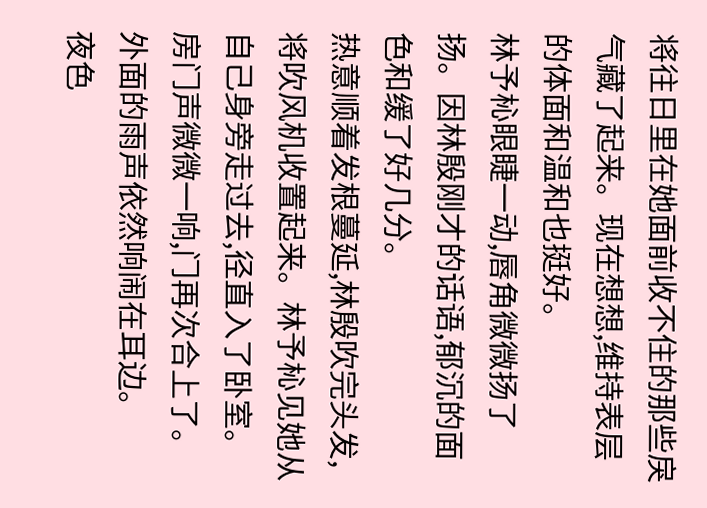将往日里在她面前收不住的那些戾气藏了起来。现在想想,维持表层的体面和温和也挺好。
林予杺眼睫一动,唇角微微扬了扬。因林殷刚才的话语,郁沉的面色和缓了好几分。
热意顺着发根蔓延,林殷吹完头发,将吹风机收置起来。林予杺见她从自己身旁走过去,径直入了卧室。房门声微微一响,门再次合上了。
外面的雨声依然响闹在耳边。
夜色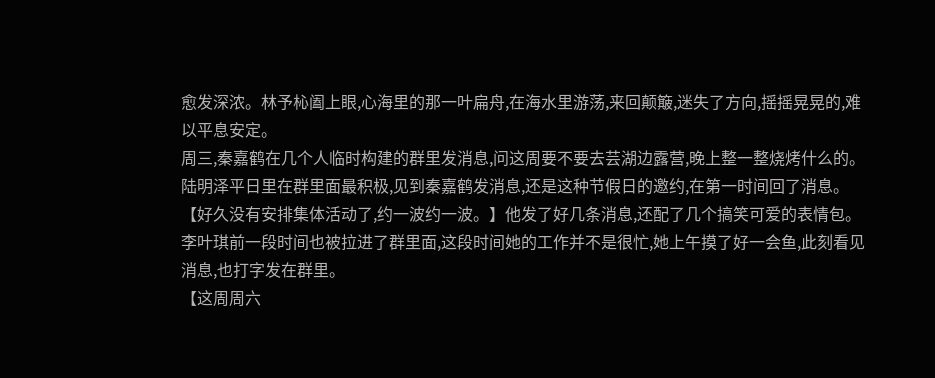愈发深浓。林予杺阖上眼,心海里的那一叶扁舟,在海水里游荡,来回颠簸,迷失了方向,摇摇晃晃的,难以平息安定。
周三,秦嘉鹤在几个人临时构建的群里发消息,问这周要不要去芸湖边露营,晚上整一整烧烤什么的。
陆明泽平日里在群里面最积极,见到秦嘉鹤发消息,还是这种节假日的邀约,在第一时间回了消息。
【好久没有安排集体活动了,约一波约一波。】他发了好几条消息,还配了几个搞笑可爱的表情包。
李叶琪前一段时间也被拉进了群里面,这段时间她的工作并不是很忙,她上午摸了好一会鱼,此刻看见消息,也打字发在群里。
【这周周六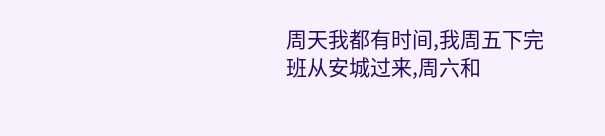周天我都有时间,我周五下完班从安城过来,周六和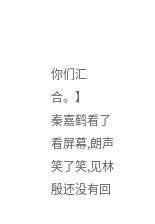你们汇合。】
秦嘉鹤看了看屏幕,朗声笑了笑,见林殷还没有回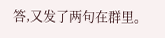答,又发了两句在群里。